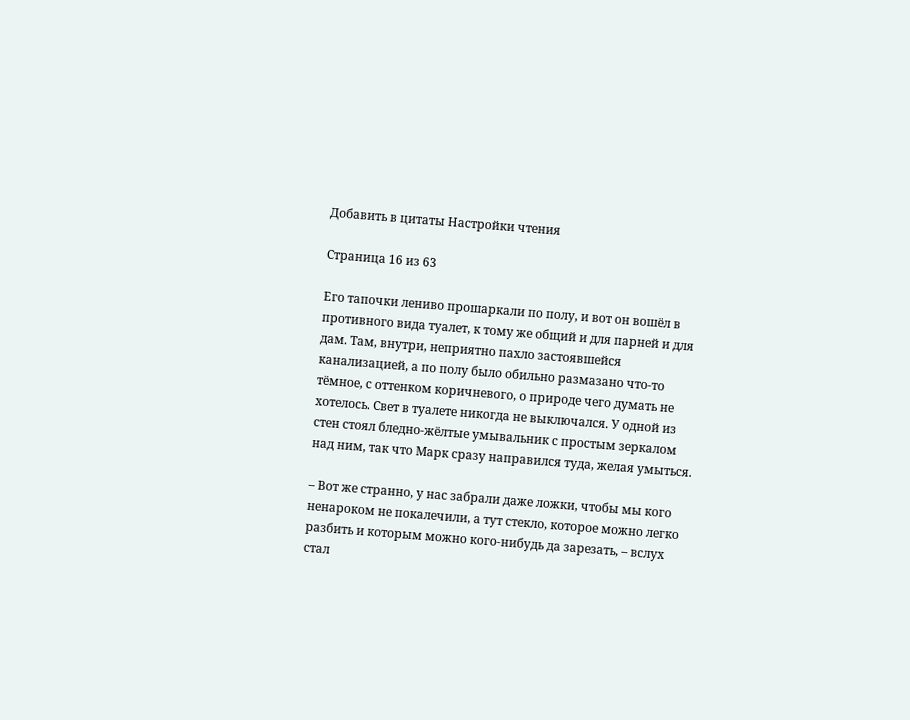Добавить в цитаты Настройки чтения

Страница 16 из 63

Его тапочки лениво прошаркали по полу, и вот он вошёл в противного вида туалет, к тому же общий и для парней и для дам. Там, внутри, неприятно пахло застоявшейся канализацией, а по полу было обильно размазано что-то тёмное, с оттенком коричневого, о природе чего думать не хотелось. Свет в туалете никогда не выключался. У одной из стен стоял бледно-жёлтые умывальник с простым зеркалом над ним, так что Марк сразу направился туда, желая умыться.

– Вот же странно, у нас забрали даже ложки, чтобы мы кого ненароком не покалечили, а тут стекло, которое можно легко разбить и которым можно кого-нибудь да зарезать, – вслух стал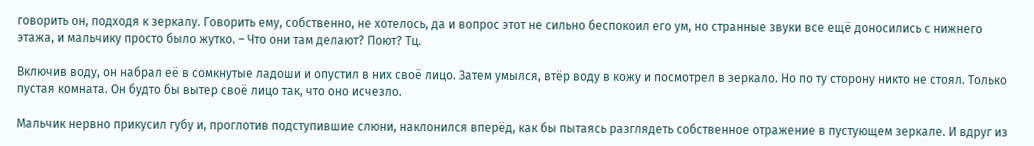говорить он, подходя к зеркалу. Говорить ему, собственно, не хотелось, да и вопрос этот не сильно беспокоил его ум, но странные звуки все ещё доносились с нижнего этажа, и мальчику просто было жутко. – Что они там делают? Поют? Тц.

Включив воду, он набрал её в сомкнутые ладоши и опустил в них своё лицо. Затем умылся, втёр воду в кожу и посмотрел в зеркало. Но по ту сторону никто не стоял. Только пустая комната. Он будто бы вытер своё лицо так, что оно исчезло.

Мальчик нервно прикусил губу и, проглотив подступившие слюни, наклонился вперёд, как бы пытаясь разглядеть собственное отражение в пустующем зеркале. И вдруг из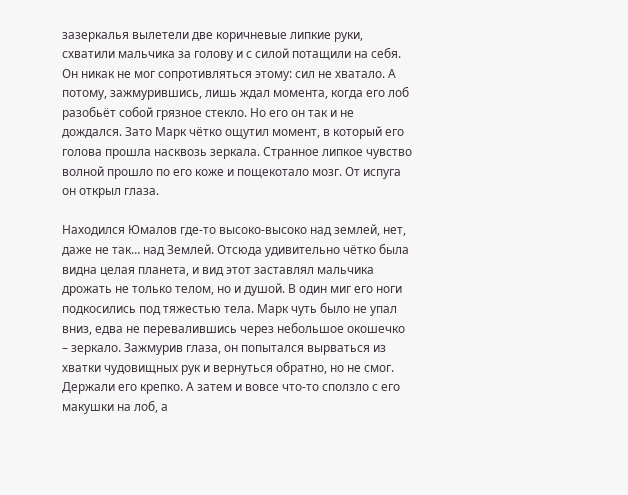зазеркалья вылетели две коричневые липкие руки, схватили мальчика за голову и с силой потащили на себя. Он никак не мог сопротивляться этому: сил не хватало. А потому, зажмурившись, лишь ждал момента, когда его лоб разобьёт собой грязное стекло. Но его он так и не дождался. Зато Марк чётко ощутил момент, в который его голова прошла насквозь зеркала. Странное липкое чувство волной прошло по его коже и пощекотало мозг. От испуга он открыл глаза.

Находился Юмалов где-то высоко-высоко над землей, нет, даже не так… над Землей. Отсюда удивительно чётко была видна целая планета, и вид этот заставлял мальчика дрожать не только телом, но и душой. В один миг его ноги подкосились под тяжестью тела. Марк чуть было не упал вниз, едва не перевалившись через небольшое окошечко – зеркало. Зажмурив глаза, он попытался вырваться из хватки чудовищных рук и вернуться обратно, но не смог. Держали его крепко. А затем и вовсе что-то сползло с его макушки на лоб, а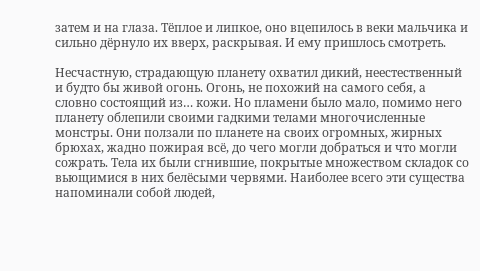затем и на глаза. Тёплое и липкое, оно вцепилось в веки мальчика и сильно дёрнуло их вверх, раскрывая. И ему пришлось смотреть.

Несчастную, страдающую планету охватил дикий, неестественный и будто бы живой огонь. Огонь, не похожий на самого себя, а словно состоящий из… кожи. Но пламени было мало, помимо него планету облепили своими гадкими телами многочисленные монстры. Они ползали по планете на своих огромных, жирных брюхах, жадно пожирая всё, до чего могли добраться и что могли сожрать. Тела их были сгнившие, покрытые множеством складок со вьющимися в них белёсыми червями. Наиболее всего эти существа напоминали собой людей,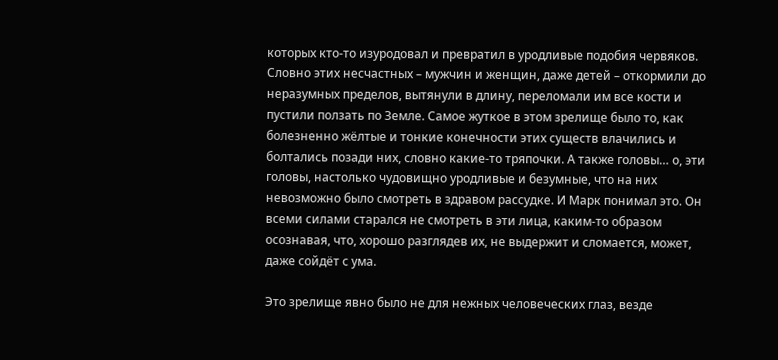которых кто-то изуродовал и превратил в уродливые подобия червяков. Словно этих несчастных – мужчин и женщин, даже детей – откормили до неразумных пределов, вытянули в длину, переломали им все кости и пустили ползать по Земле. Самое жуткое в этом зрелище было то, как болезненно жёлтые и тонкие конечности этих существ влачились и болтались позади них, словно какие-то тряпочки. А также головы… о, эти головы, настолько чудовищно уродливые и безумные, что на них невозможно было смотреть в здравом рассудке. И Марк понимал это. Он всеми силами старался не смотреть в эти лица, каким-то образом осознавая, что, хорошо разглядев их, не выдержит и сломается, может, даже сойдёт с ума.

Это зрелище явно было не для нежных человеческих глаз, везде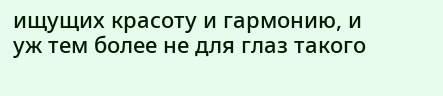ищущих красоту и гармонию, и уж тем более не для глаз такого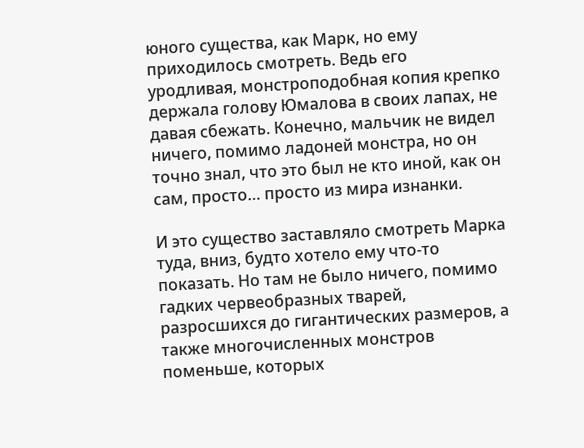юного существа, как Марк, но ему приходилось смотреть. Ведь его уродливая, монстроподобная копия крепко держала голову Юмалова в своих лапах, не давая сбежать. Конечно, мальчик не видел ничего, помимо ладоней монстра, но он точно знал, что это был не кто иной, как он сам, просто… просто из мира изнанки.

И это существо заставляло смотреть Марка туда, вниз, будто хотело ему что-то показать. Но там не было ничего, помимо гадких червеобразных тварей, разросшихся до гигантических размеров, а также многочисленных монстров поменьше, которых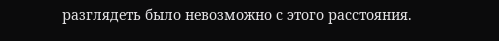разглядеть было невозможно с этого расстояния.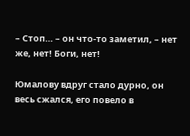– Стоп… – он что-то заметил, – нет же, нет! Боги, нет!

Юмалову вдруг стало дурно, он весь сжался, его повело в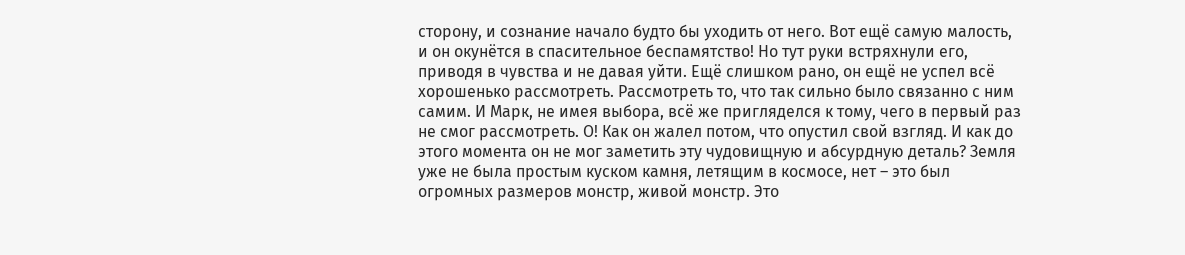сторону, и сознание начало будто бы уходить от него. Вот ещё самую малость, и он окунётся в спасительное беспамятство! Но тут руки встряхнули его, приводя в чувства и не давая уйти. Ещё слишком рано, он ещё не успел всё хорошенько рассмотреть. Рассмотреть то, что так сильно было связанно с ним самим. И Марк, не имея выбора, всё же пригляделся к тому, чего в первый раз не смог рассмотреть. О! Как он жалел потом, что опустил свой взгляд. И как до этого момента он не мог заметить эту чудовищную и абсурдную деталь? Земля уже не была простым куском камня, летящим в космосе, нет – это был огромных размеров монстр, живой монстр. Это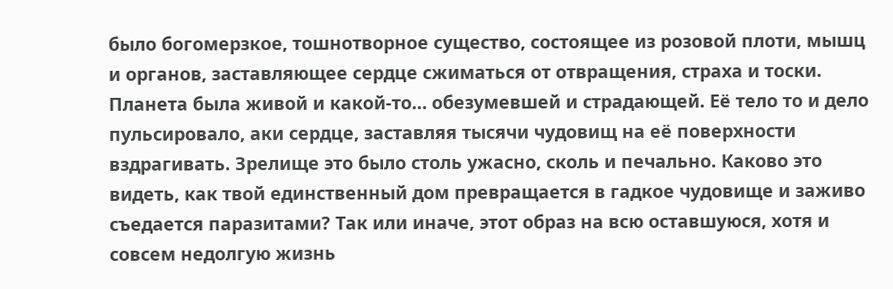было богомерзкое, тошнотворное существо, состоящее из розовой плоти, мышц и органов, заставляющее сердце сжиматься от отвращения, страха и тоски. Планета была живой и какой-то… обезумевшей и страдающей. Её тело то и дело пульсировало, аки сердце, заставляя тысячи чудовищ на её поверхности вздрагивать. Зрелище это было столь ужасно, сколь и печально. Каково это видеть, как твой единственный дом превращается в гадкое чудовище и заживо съедается паразитами? Так или иначе, этот образ на всю оставшуюся, хотя и совсем недолгую жизнь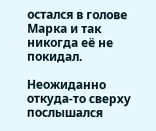остался в голове Марка и так никогда её не покидал.

Неожиданно откуда-то сверху послышался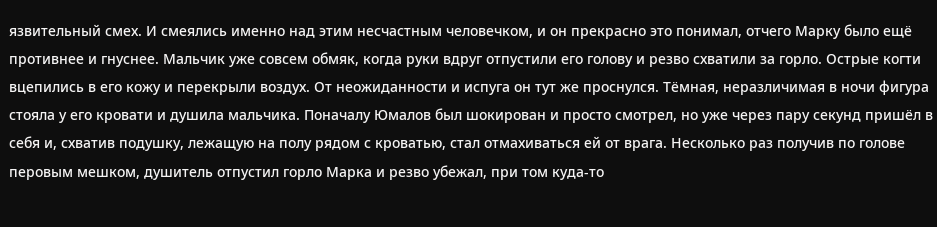язвительный смех. И смеялись именно над этим несчастным человечком, и он прекрасно это понимал, отчего Марку было ещё противнее и гнуснее. Мальчик уже совсем обмяк, когда руки вдруг отпустили его голову и резво схватили за горло. Острые когти вцепились в его кожу и перекрыли воздух. От неожиданности и испуга он тут же проснулся. Тёмная, неразличимая в ночи фигура стояла у его кровати и душила мальчика. Поначалу Юмалов был шокирован и просто смотрел, но уже через пару секунд пришёл в себя и, схватив подушку, лежащую на полу рядом с кроватью, стал отмахиваться ей от врага. Несколько раз получив по голове перовым мешком, душитель отпустил горло Марка и резво убежал, при том куда-то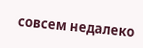совсем недалеко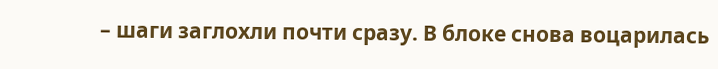– шаги заглохли почти сразу. В блоке снова воцарилась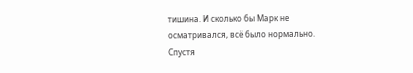тишина. И сколько бы Марк не осматривался, всё было нормально. Спустя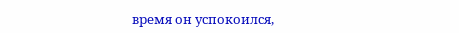время он успокоился,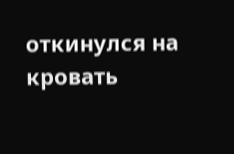откинулся на кровать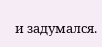и задумался.